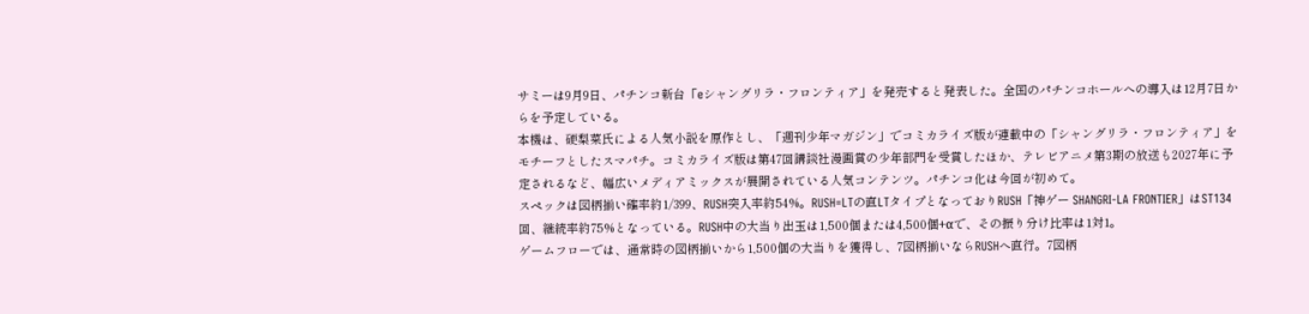サミーは9月9日、パチンコ新台「eシャングリラ・フロンティア」を発売すると発表した。全国のパチンコホールへの導入は12月7日からを予定している。
本機は、硬梨菜氏による人気小説を原作とし、「週刊少年マガジン」でコミカライズ版が連載中の「シャングリラ・フロンティア」をモチーフとしたスマパチ。コミカライズ版は第47回講談社漫画賞の少年部門を受賞したほか、テレビアニメ第3期の放送も2027年に予定されるなど、幅広いメディアミックスが展開されている人気コンテンツ。パチンコ化は今回が初めて。
スペックは図柄揃い確率約1/399、RUSH突入率約54%。RUSH=LTの直LTタイプとなっておりRUSH「神ゲー SHANGRI-LA FRONTIER」はST134回、継続率約75%となっている。RUSH中の大当り出玉は1,500個または4,500個+αで、その振り分け比率は1対1。
ゲームフローでは、通常時の図柄揃いから1,500個の大当りを獲得し、7図柄揃いならRUSHへ直行。7図柄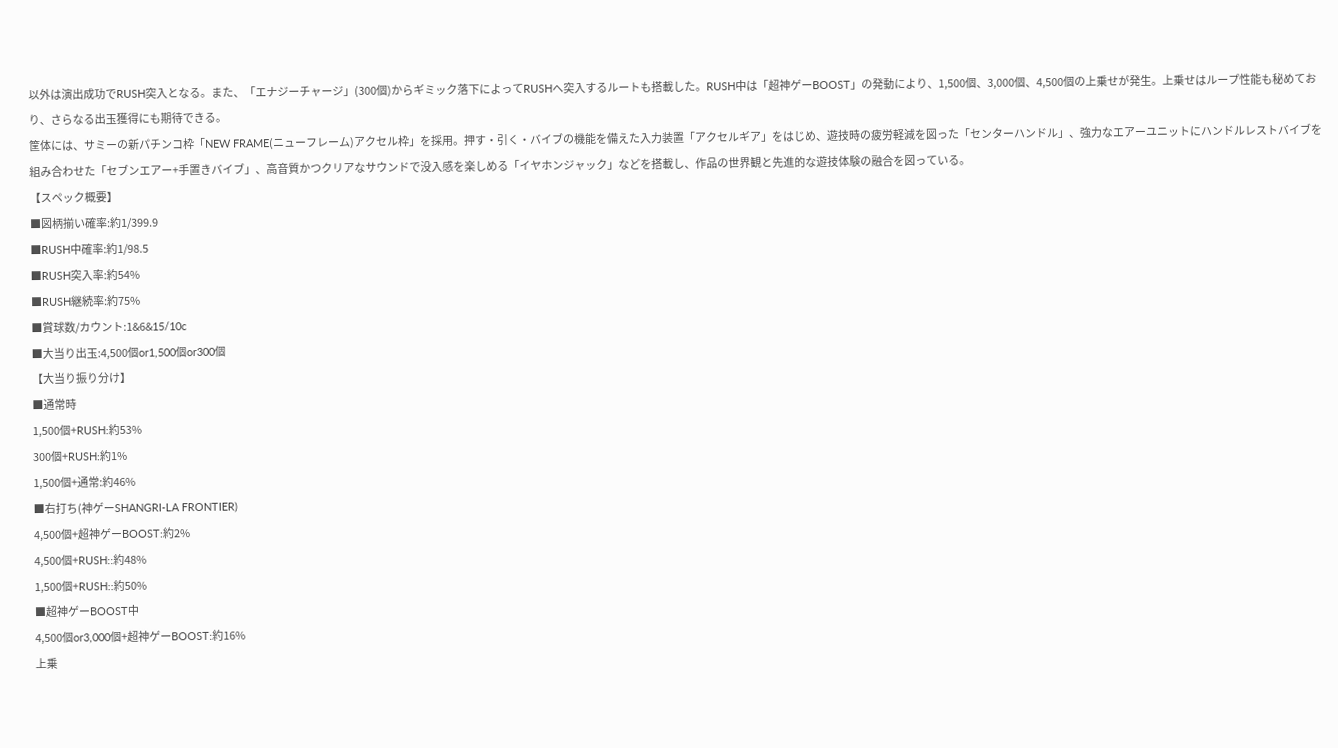以外は演出成功でRUSH突入となる。また、「エナジーチャージ」(300個)からギミック落下によってRUSHへ突入するルートも搭載した。RUSH中は「超神ゲーBOOST」の発動により、1,500個、3,000個、4,500個の上乗せが発生。上乗せはループ性能も秘めており、さらなる出玉獲得にも期待できる。
筐体には、サミーの新パチンコ枠「NEW FRAME(ニューフレーム)アクセル枠」を採用。押す・引く・バイブの機能を備えた入力装置「アクセルギア」をはじめ、遊技時の疲労軽減を図った「センターハンドル」、強力なエアーユニットにハンドルレストバイブを組み合わせた「セブンエアー+手置きバイブ」、高音質かつクリアなサウンドで没入感を楽しめる「イヤホンジャック」などを搭載し、作品の世界観と先進的な遊技体験の融合を図っている。
【スペック概要】
■図柄揃い確率:約1/399.9
■RUSH中確率:約1/98.5
■RUSH突入率:約54%
■RUSH継続率:約75%
■賞球数/カウント:1&6&15/10c
■大当り出玉:4,500個or1,500個or300個
【大当り振り分け】
■通常時
1,500個+RUSH:約53%
300個+RUSH:約1%
1,500個+通常:約46%
■右打ち(神ゲーSHANGRI-LA FRONTIER)
4,500個+超神ゲーBOOST:約2%
4,500個+RUSH::約48%
1,500個+RUSH::約50%
■超神ゲーBOOST中
4,500個or3,000個+超神ゲーBOOST:約16%
上乗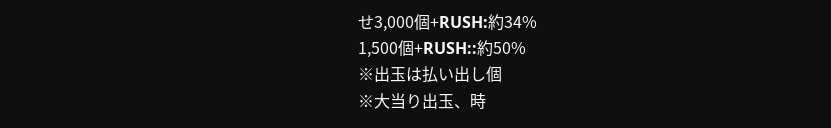せ3,000個+RUSH:約34%
1,500個+RUSH::約50%
※出玉は払い出し個
※大当り出玉、時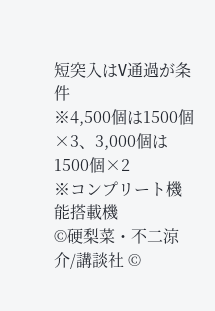短突入はV通過が条件
※4,500個は1500個×3、3,000個は1500個×2
※コンプリート機能搭載機
©硬梨菜・不二涼介/講談社 ©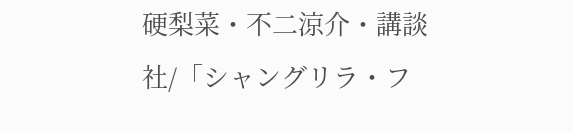硬梨菜・不二涼介・講談社/「シャングリラ・フ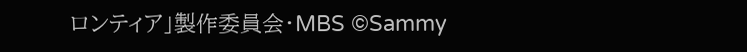ロンティア」製作委員会・MBS ©Sammy